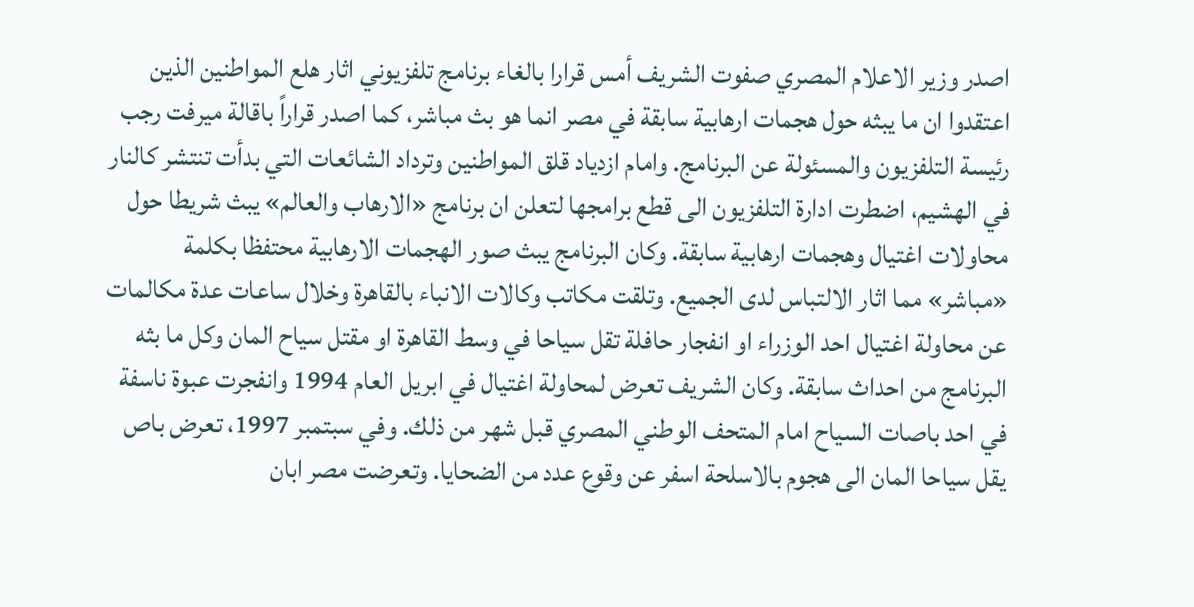اصدر وزير الاعلام المصري صفوت الشريف أمس قرارا بالغاء برنامج تلفزيوني اثار هلع المواطنين الذين اعتقدوا ان ما يبثه حول هجمات ارهابية سابقة في مصر انما هو بث مباشر، كما اصدر قراراً باقالة ميرفت رجب رئيسة التلفزيون والمسئولة عن البرنامج. وامام ازدياد قلق المواطنين وترداد الشائعات التي بدأت تنتشر كالنار في الهشيم، اضطرت ادارة التلفزيون الى قطع برامجها لتعلن ان برنامج «الارهاب والعالم» يبث شريطا حول محاولات اغتيال وهجمات ارهابية سابقة. وكان البرنامج يبث صور الهجمات الارهابية محتفظا بكلمة «مباشر» مما اثار الالتباس لدى الجميع. وتلقت مكاتب وكالات الانباء بالقاهرة وخلال ساعات عدة مكالمات عن محاولة اغتيال احد الوزراء او انفجار حافلة تقل سياحا في وسط القاهرة او مقتل سياح المان وكل ما بثه البرنامج من احداث سابقة. وكان الشريف تعرض لمحاولة اغتيال في ابريل العام 1994 وانفجرت عبوة ناسفة في احد باصات السياح امام المتحف الوطني المصري قبل شهر من ذلك. وفي سبتمبر 1997، تعرض باص يقل سياحا المان الى هجوم بالاسلحة اسفر عن وقوع عدد من الضحايا. وتعرضت مصر ابان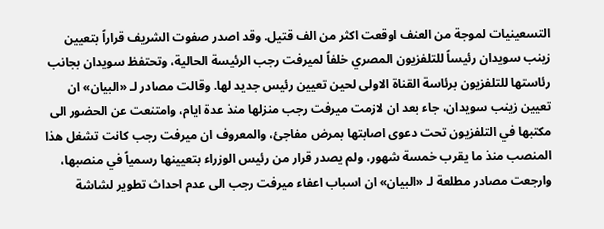التسعينيات لموجة من العنف اوقعت اكثر من الف قتيل. وقد اصدر صفوت الشريف قراراً بتعيين زينب سويدان رئيساً للتلفزيون المصري خلفاً لميرفت رجب الرئيسة الحالية، وتحتفظ سويدان بجانب رئاستها للتلفزيون برئاسة القناة الاولى لحين تعيين رئيس جديد لها. وقالت مصادر لـ «البيان» ان تعيين زينب سويدان، جاء بعد ان لازمت ميرفت رجب منزلها منذ عدة ايام، وامتنعت عن الحضور الى مكتبها في التلفزيون تحت دعوى اصابتها بمرض مفاجئ، والمعروف ان ميرفت رجب كانت تشغل هذا المنصب منذ ما يقرب خمسة شهور، ولم يصدر قرار من رئيس الوزراء بتعيينها رسمياً في منصبها، وارجعت مصادر مطلعة لـ «البيان» ان اسباب اعفاء ميرفت رجب الى عدم احداث تطوير لشاشة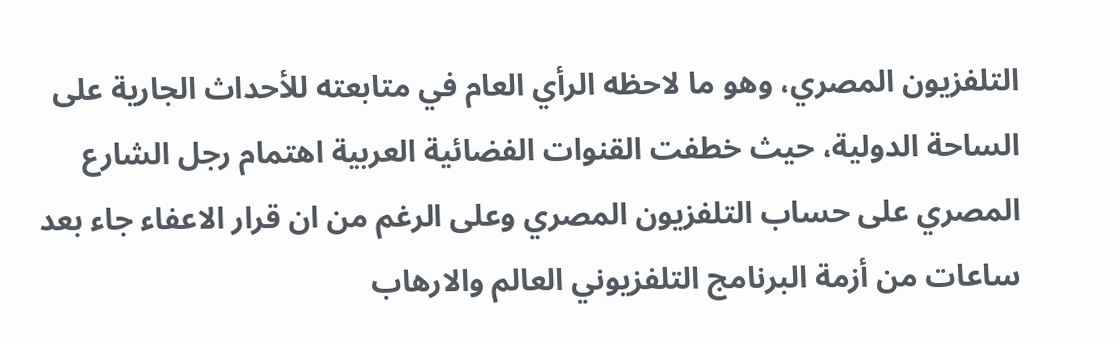التلفزيون المصري، وهو ما لاحظه الرأي العام في متابعته للأحداث الجارية على الساحة الدولية، حيث خطفت القنوات الفضائية العربية اهتمام رجل الشارع المصري على حساب التلفزيون المصري وعلى الرغم من ان قرار الاعفاء جاء بعد ساعات من أزمة البرنامج التلفزيوني العالم والارهاب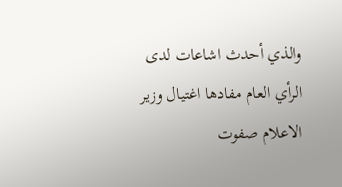والذي أحدث اشاعات لدى الرأي العام مفادها اغتيال وزير الاعلام صفوت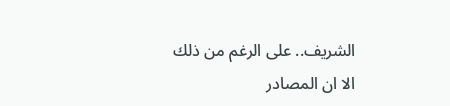الشريف.. على الرغم من ذلك الا ان المصادر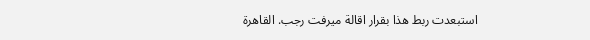استبعدت ربط هذا بقرار اقالة ميرفت رجب. القاهرة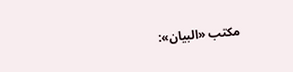مكتب «البيان»: